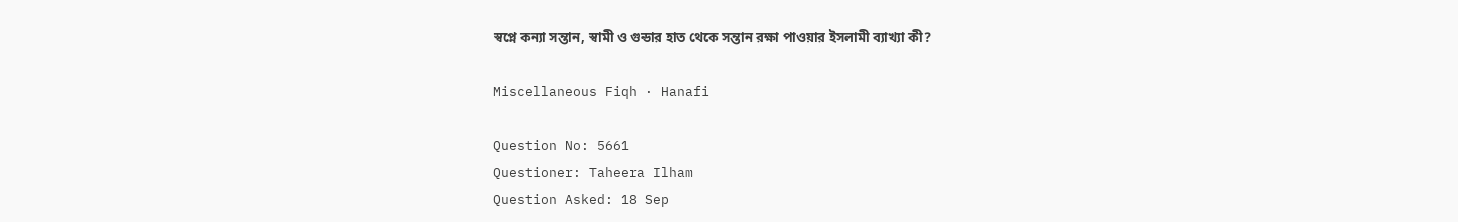স্বপ্নে কন্যা সন্তান, স্বামী ও গুন্ডার হাত থেকে সন্তান রক্ষা পাওয়ার ইসলামী ব্যাখ্যা কী?

Miscellaneous Fiqh · Hanafi

Question No: 5661
Questioner: Taheera Ilham
Question Asked: 18 Sep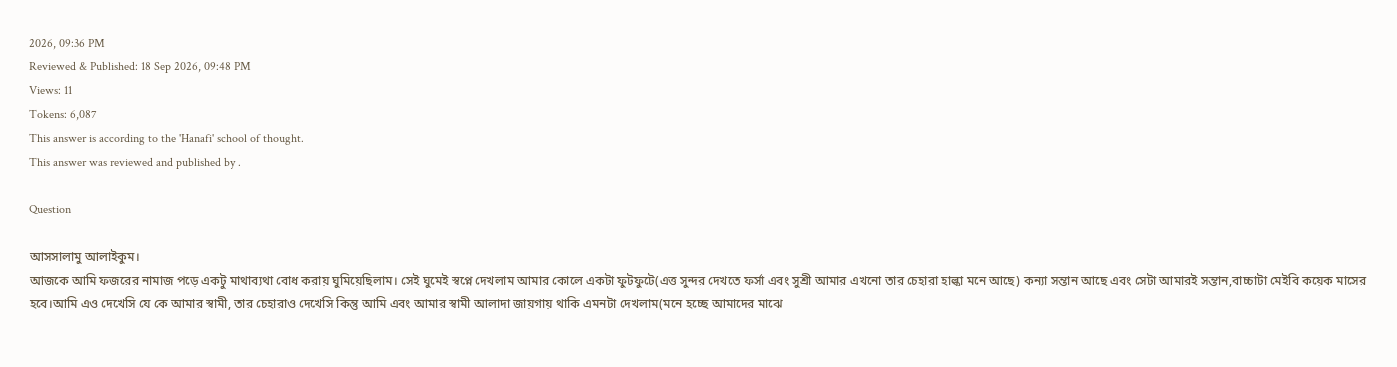2026, 09:36 PM
Reviewed & Published: 18 Sep 2026, 09:48 PM
Views: 11
Tokens: 6,087
This answer is according to the 'Hanafi' school of thought.
This answer was reviewed and published by .

Question

আসসালামু আলাইকুম।
আজকে আমি ফজরের নামাজ পড়ে একটু মাথাব্যথা বোধ করায় ঘুমিয়েছিলাম। সেই ঘুমেই স্বপ্নে দেখলাম আমার কোলে একটা ফুটফুটে(এত্ত সুন্দর দেখতে ফর্সা এবং সুশ্রী আমার এখনো তার চেহারা হাল্কা মনে আছে) কন্যা সন্তান আছে এবং সেটা আমারই সন্তান,বাচ্চাটা মেইবি কয়েক মাসের হবে।আমি এও দেখেসি যে কে আমার স্বামী, তার চেহারাও দেখেসি কিন্তু আমি এবং আমার স্বামী আলাদা জায়গায় থাকি এমনটা দেখলাম(মনে হচ্ছে আমাদের মাঝে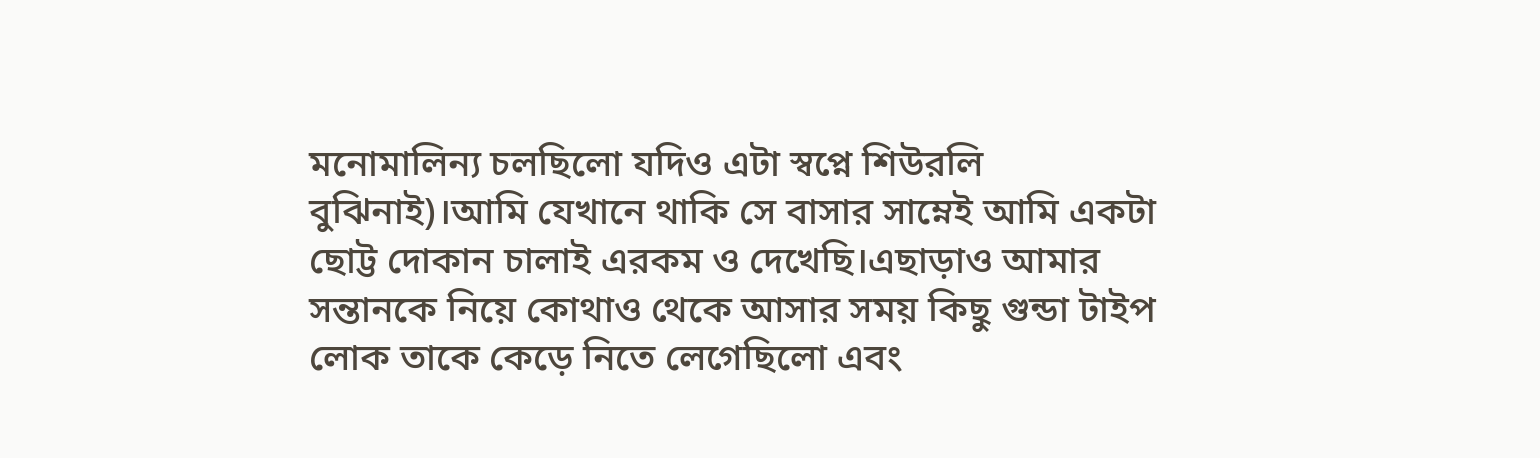মনোমালিন্য চলছিলো যদিও এটা স্বপ্নে শিউরলি বুঝিনাই)।আমি যেখানে থাকি সে বাসার সাম্নেই আমি একটা ছোট্ট দোকান চালাই এরকম ও দেখেছি।এছাড়াও আমার সন্তানকে নিয়ে কোথাও থেকে আসার সময় কিছু গুন্ডা টাইপ লোক তাকে কেড়ে নিতে লেগেছিলো এবং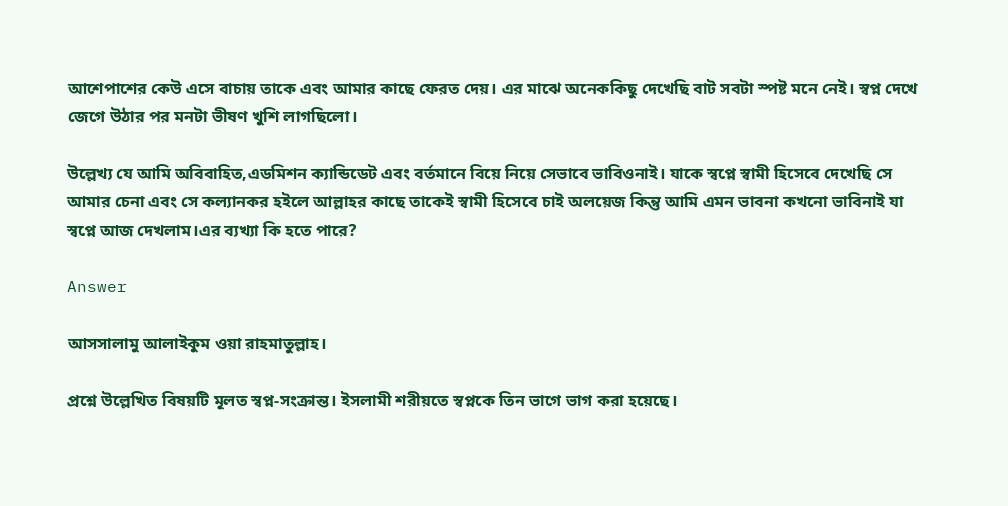আশেপাশের কেউ এসে বাচায় তাকে এবং আমার কাছে ফেরত দেয়। এর মাঝে অনেককিছু দেখেছি বাট সবটা স্পষ্ট মনে নেই। স্বপ্ন দেখে জেগে উঠার পর মনটা ভীষণ খুশি লাগছিলো।

উল্লেখ্য যে আমি অবিবাহিত,এডমিশন ক্যান্ডিডেট এবং বর্তমানে বিয়ে নিয়ে সেভাবে ভাবিওনাই। যাকে স্বপ্নে স্বামী হিসেবে দেখেছি সে আমার চেনা এবং সে কল্যানকর হইলে আল্লাহর কাছে তাকেই স্বামী হিসেবে চাই অলয়েজ কিন্তু আমি এমন ভাবনা কখনো ভাবিনাই যা স্বপ্নে আজ দেখলাম।এর ব্যখ্যা কি হতে পারে?

Answer

আসসালামু আলাইকুম ওয়া রাহমাতুল্লাহ।

প্রশ্নে উল্লেখিত বিষয়টি মূলত স্বপ্ন-সংক্রান্ত। ইসলামী শরীয়তে স্বপ্নকে তিন ভাগে ভাগ করা হয়েছে।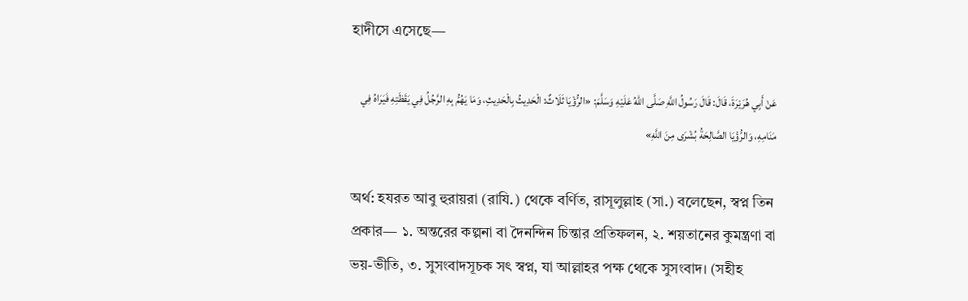হাদীসে এসেছে—

عَنْ أَبِي هُرَيْرَةَ، قَالَ: قَالَ رَسُولُ اللَّهِ صَلَّى اللهُ عَلَيْهِ وَسَلَّمَ: «الرُّؤْيَا ثَلَاثٌ: الْحَدِيثُ بِالْحَدِيثِ، وَمَا يَهُمُّ بِهِ الرَّجُلُ فِي يَقَظَتِهِ فَيَرَاهُ فِي مَنَامِهِ، وَالرُّؤْيَا الصَّالِحَةُ بُشْرَى مِنَ اللَّهِ»

অর্থ: হযরত আবু হুরায়রা (রাযি.) থেকে বর্ণিত, রাসূলুল্লাহ (সা.) বলেছেন, স্বপ্ন তিন প্রকার— ১. অন্তরের কল্পনা বা দৈনন্দিন চিন্তার প্রতিফলন, ২. শয়তানের কুমন্ত্রণা বা ভয়-ভীতি, ৩. সুসংবাদসূচক সৎ স্বপ্ন, যা আল্লাহর পক্ষ থেকে সুসংবাদ। (সহীহ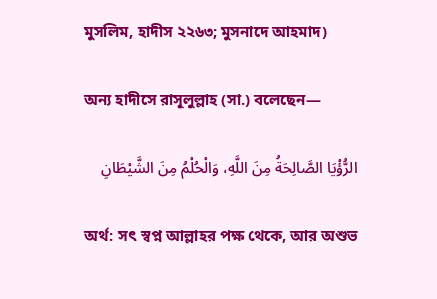মুসলিম, হাদীস ২২৬৩; মুসনাদে আহমাদ)

অন্য হাদীসে রাসূলুল্লাহ (সা.) বলেছেন—

الرُّؤْيَا الصَّالِحَةُ مِنَ اللَّهِ، وَالْحُلْمُ مِنَ الشَّيْطَانِ

অর্থ: সৎ স্বপ্ন আল্লাহর পক্ষ থেকে, আর অশুভ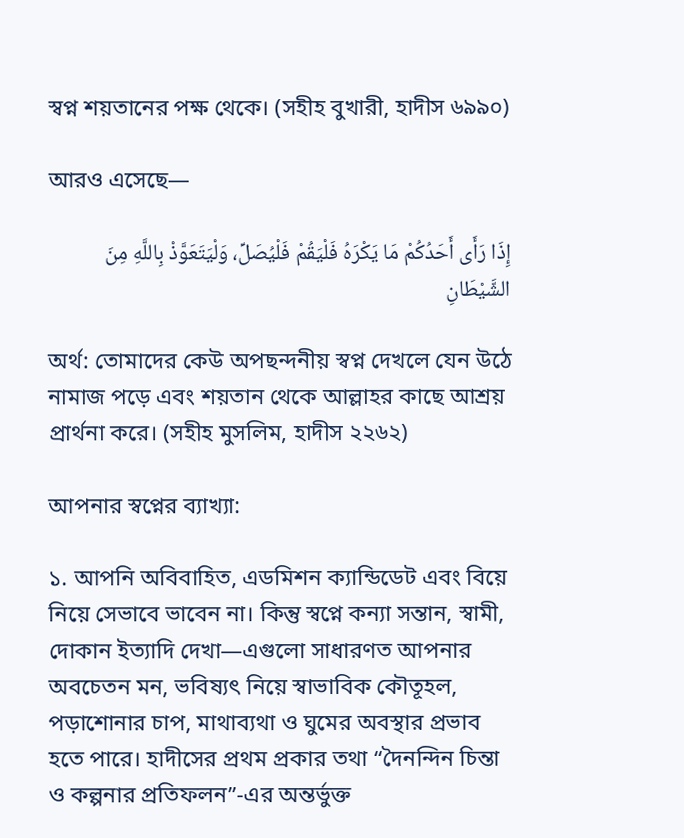স্বপ্ন শয়তানের পক্ষ থেকে। (সহীহ বুখারী, হাদীস ৬৯৯০)

আরও এসেছে—

إِذَا رَأَى أَحَدُكُمْ مَا يَكْرَهُ فَلْيَقُمْ فَلْيُصَلِّ، وَلْيَتَعَوَّذْ بِاللَّهِ مِنَ الشَّيْطَانِ

অর্থ: তোমাদের কেউ অপছন্দনীয় স্বপ্ন দেখলে যেন উঠে নামাজ পড়ে এবং শয়তান থেকে আল্লাহর কাছে আশ্রয় প্রার্থনা করে। (সহীহ মুসলিম, হাদীস ২২৬২)

আপনার স্বপ্নের ব্যাখ্যা:

১. আপনি অবিবাহিত, এডমিশন ক্যান্ডিডেট এবং বিয়ে নিয়ে সেভাবে ভাবেন না। কিন্তু স্বপ্নে কন্যা সন্তান, স্বামী, দোকান ইত্যাদি দেখা—এগুলো সাধারণত আপনার অবচেতন মন, ভবিষ্যৎ নিয়ে স্বাভাবিক কৌতূহল, পড়াশোনার চাপ, মাথাব্যথা ও ঘুমের অবস্থার প্রভাব হতে পারে। হাদীসের প্রথম প্রকার তথা “দৈনন্দিন চিন্তা ও কল্পনার প্রতিফলন”-এর অন্তর্ভুক্ত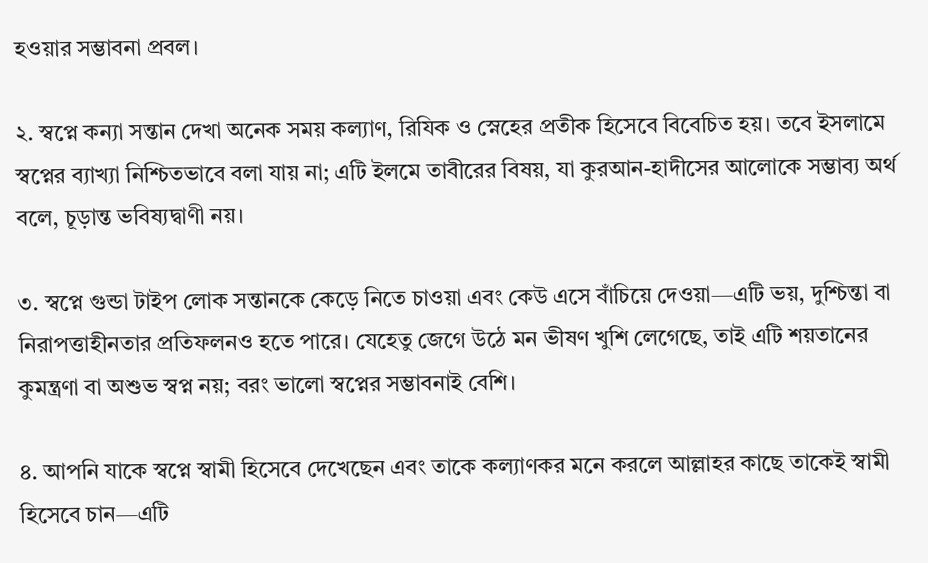হওয়ার সম্ভাবনা প্রবল।

২. স্বপ্নে কন্যা সন্তান দেখা অনেক সময় কল্যাণ, রিযিক ও স্নেহের প্রতীক হিসেবে বিবেচিত হয়। তবে ইসলামে স্বপ্নের ব্যাখ্যা নিশ্চিতভাবে বলা যায় না; এটি ইলমে তাবীরের বিষয়, যা কুরআন-হাদীসের আলোকে সম্ভাব্য অর্থ বলে, চূড়ান্ত ভবিষ্যদ্বাণী নয়।

৩. স্বপ্নে গুন্ডা টাইপ লোক সন্তানকে কেড়ে নিতে চাওয়া এবং কেউ এসে বাঁচিয়ে দেওয়া—এটি ভয়, দুশ্চিন্তা বা নিরাপত্তাহীনতার প্রতিফলনও হতে পারে। যেহেতু জেগে উঠে মন ভীষণ খুশি লেগেছে, তাই এটি শয়তানের কুমন্ত্রণা বা অশুভ স্বপ্ন নয়; বরং ভালো স্বপ্নের সম্ভাবনাই বেশি।

৪. আপনি যাকে স্বপ্নে স্বামী হিসেবে দেখেছেন এবং তাকে কল্যাণকর মনে করলে আল্লাহর কাছে তাকেই স্বামী হিসেবে চান—এটি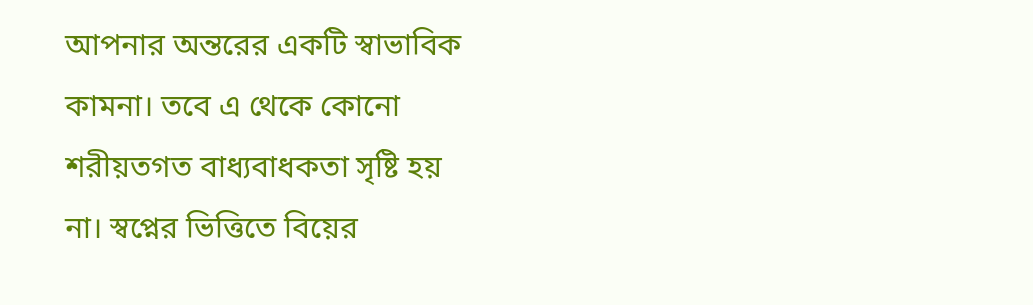আপনার অন্তরের একটি স্বাভাবিক কামনা। তবে এ থেকে কোনো শরীয়তগত বাধ্যবাধকতা সৃষ্টি হয় না। স্বপ্নের ভিত্তিতে বিয়ের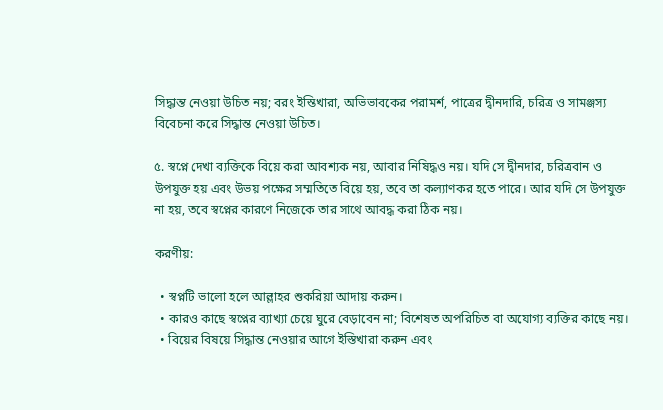সিদ্ধান্ত নেওয়া উচিত নয়; বরং ইস্তিখারা, অভিভাবকের পরামর্শ, পাত্রের দ্বীনদারি, চরিত্র ও সামঞ্জস্য বিবেচনা করে সিদ্ধান্ত নেওয়া উচিত।

৫. স্বপ্নে দেখা ব্যক্তিকে বিয়ে করা আবশ্যক নয়, আবার নিষিদ্ধও নয়। যদি সে দ্বীনদার, চরিত্রবান ও উপযুক্ত হয় এবং উভয় পক্ষের সম্মতিতে বিয়ে হয়, তবে তা কল্যাণকর হতে পারে। আর যদি সে উপযুক্ত না হয়, তবে স্বপ্নের কারণে নিজেকে তার সাথে আবদ্ধ করা ঠিক নয়।

করণীয়:

  • স্বপ্নটি ভালো হলে আল্লাহর শুকরিয়া আদায় করুন।
  • কারও কাছে স্বপ্নের ব্যাখ্যা চেয়ে ঘুরে বেড়াবেন না; বিশেষত অপরিচিত বা অযোগ্য ব্যক্তির কাছে নয়।
  • বিয়ের বিষয়ে সিদ্ধান্ত নেওয়ার আগে ইস্তিখারা করুন এবং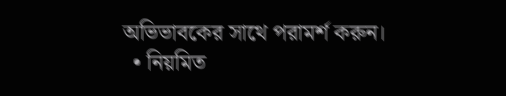অভিভাবকের সাথে পরামর্শ করুন।
  • নিয়মিত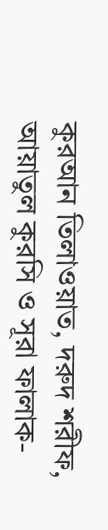কুরআন তিলাওয়াত, দরুদ শরীফ, আয়াতুল কুরসি ও সূরা ফালাক-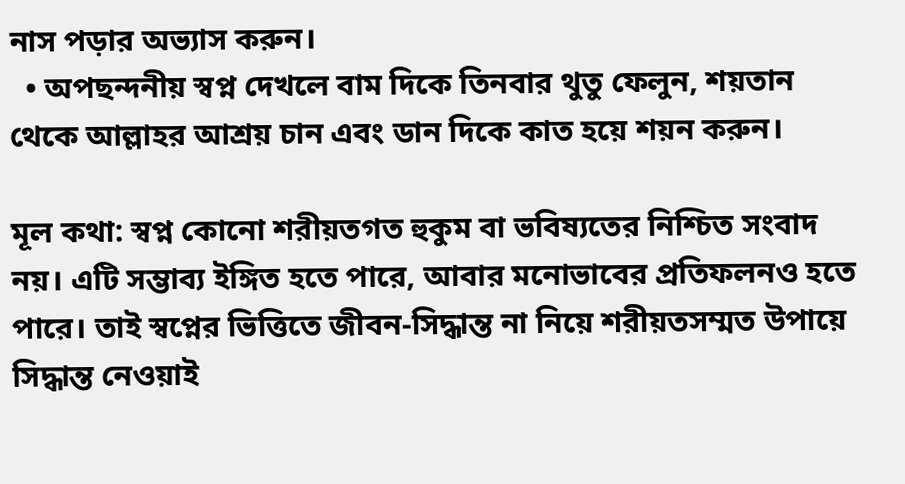নাস পড়ার অভ্যাস করুন।
  • অপছন্দনীয় স্বপ্ন দেখলে বাম দিকে তিনবার থুতু ফেলুন, শয়তান থেকে আল্লাহর আশ্রয় চান এবং ডান দিকে কাত হয়ে শয়ন করুন।

মূল কথা: স্বপ্ন কোনো শরীয়তগত হুকুম বা ভবিষ্যতের নিশ্চিত সংবাদ নয়। এটি সম্ভাব্য ইঙ্গিত হতে পারে, আবার মনোভাবের প্রতিফলনও হতে পারে। তাই স্বপ্নের ভিত্তিতে জীবন-সিদ্ধান্ত না নিয়ে শরীয়তসম্মত উপায়ে সিদ্ধান্ত নেওয়াই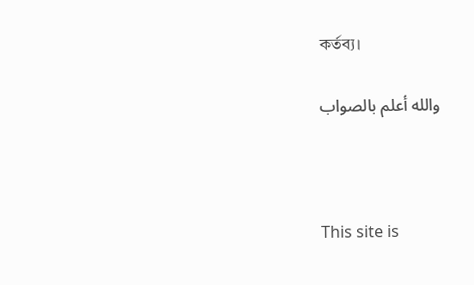কর্তব্য।

والله أعلم بالصواب



This site is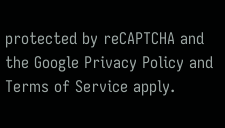protected by reCAPTCHA and the Google Privacy Policy and Terms of Service apply.